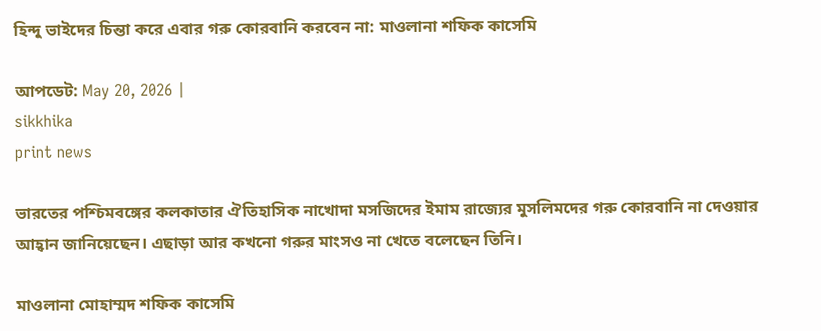হিন্দু ভাইদের চিন্তা করে এবার গরু কোরবানি করবেন না: মাওলানা শফিক কাসেমি

আপডেট: May 20, 2026 |
sikkhika
print news

ভারতের পশ্চিমবঙ্গের কলকাতার ঐতিহাসিক নাখোদা মসজিদের ইমাম রাজ্যের মুসলিমদের গরু কোরবানি না দেওয়ার আহ্বান জানিয়েছেন। এছাড়া আর কখনো গরুর মাংসও না খেতে বলেছেন তিনি।

মাওলানা মোহাম্মদ শফিক কাসেমি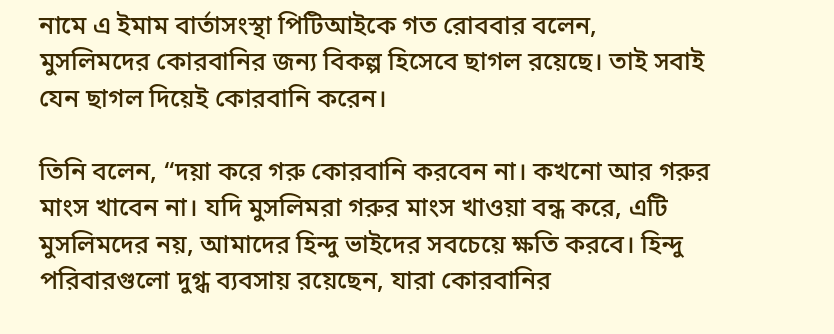নামে এ ইমাম বার্তাসংস্থা পিটিআইকে গত রোববার বলেন, মুসলিমদের কোরবানির জন্য বিকল্প হিসেবে ছাগল রয়েছে। তাই সবাই যেন ছাগল দিয়েই কোরবানি করেন।

তিনি বলেন, “দয়া করে গরু কোরবানি করবেন না। কখনো আর গরুর মাংস খাবেন না। যদি মুসলিমরা গরুর মাংস খাওয়া বন্ধ করে, এটি মুসলিমদের নয়, আমাদের হিন্দু ভাইদের সবচেয়ে ক্ষতি করবে। হিন্দু পরিবারগুলো দুগ্ধ ব্যবসায় রয়েছেন, যারা কোরবানির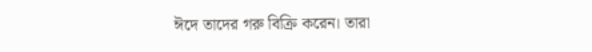ঈদে তাদের গরু বিক্রি করেন। তারা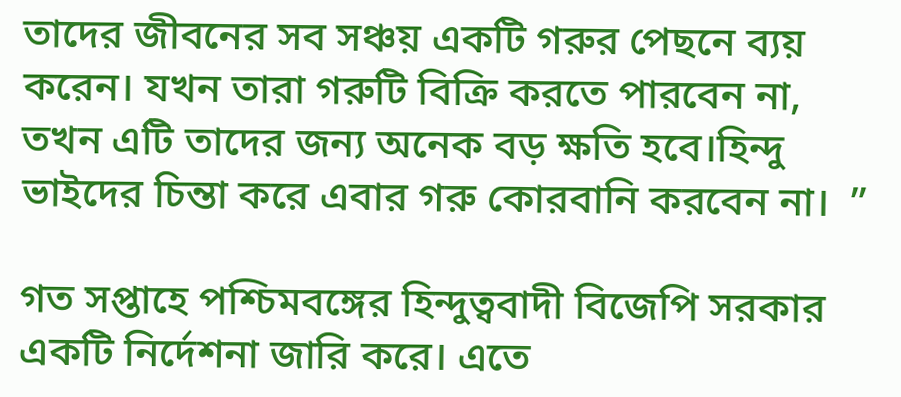তাদের জীবনের সব সঞ্চয় একটি গরুর পেছনে ব্যয় করেন। যখন তারা গরুটি বিক্রি করতে পারবেন না, তখন এটি তাদের জন্য অনেক বড় ক্ষতি হবে।হিন্দু ভাইদের চিন্তা করে এবার গরু কোরবানি করবেন না।  ”

গত সপ্তাহে পশ্চিমবঙ্গের হিন্দুত্ববাদী বিজেপি সরকার একটি নির্দেশনা জারি করে। এতে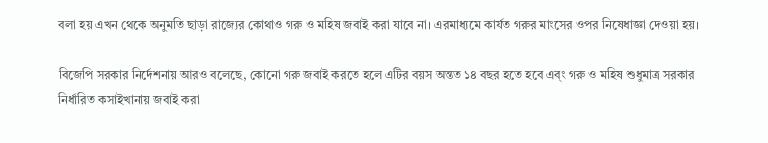বলা হয় এখন থেকে অনুমতি ছাড়া রাজ্যের কোথাও গরু ও মহিষ জবাই করা যাবে না। এরমাধ্যমে কার্যত গরুর মাংসের ওপর নিষেধাজ্ঞা দেওয়া হয়।

বিজেপি সরকার নির্দেশনায় আরও বলেছে, কোনো গরু জবাই করতে হলে এটির বয়স অন্তত ১৪ বছর হতে হবে এব্ং গরু ও মহিষ শুধুমাত্র সরকার নির্ধারিত কসাইখানায় জবাই করা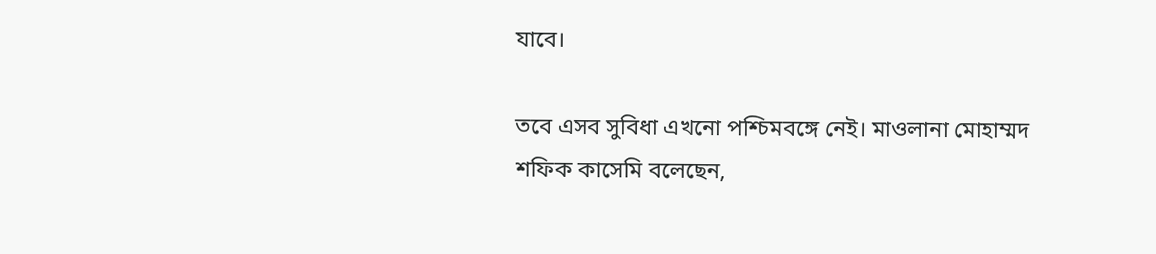যাবে।

তবে এসব সুবিধা এখনো পশ্চিমবঙ্গে নেই। মাওলানা মোহাম্মদ শফিক কাসেমি বলেছেন,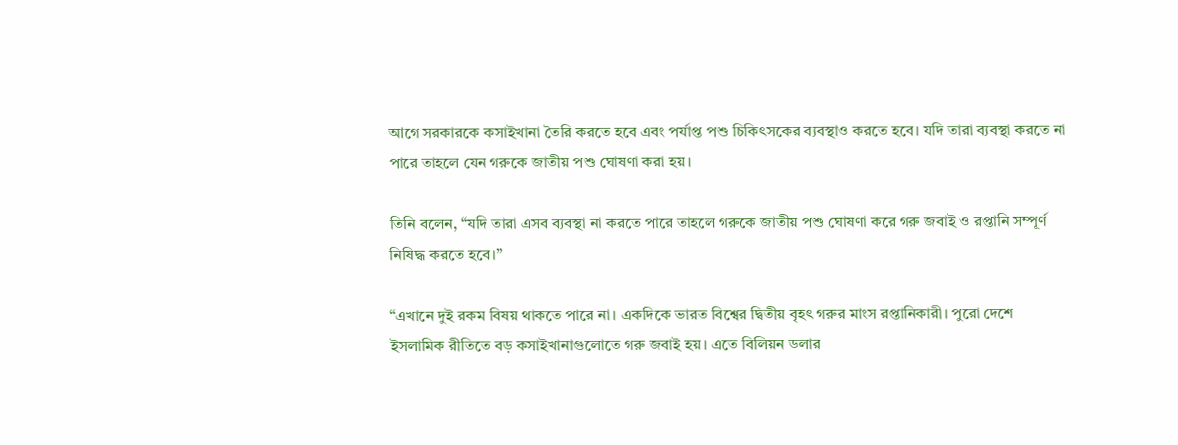আগে সরকারকে কসাইখানা তৈরি করতে হবে এবং পর্যাপ্ত পশু চিকিৎসকের ব্যবস্থাও করতে হবে। যদি তারা ব্যবস্থা করতে না পারে তাহলে যেন গরুকে জাতীয় পশু ঘোষণা করা হয়।

তিনি বলেন, “যদি তারা এসব ব্যবস্থা না করতে পারে তাহলে গরুকে জাতীয় পশু ঘোষণা করে গরু জবাই ও রপ্তানি সম্পূর্ণ নিষিদ্ধ করতে হবে।”

“এখানে দুই রকম বিষয় থাকতে পারে না। একদিকে ভারত বিশ্বের দ্বিতীয় বৃহৎ গরুর মাংস রপ্তানিকারী। পুরো দেশে ইসলামিক রীতিতে বড় কসাইখানাগুলোতে গরু জবাই হয়। এতে বিলিয়ন ডলার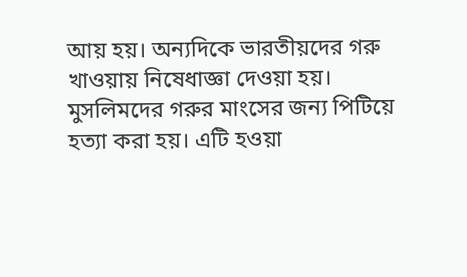আয় হয়। অন্যদিকে ভারতীয়দের গরু খাওয়ায় নিষেধাজ্ঞা দেওয়া হয়। মুসলিমদের গরুর মাংসের জন্য পিটিয়ে হত্যা করা হয়। এটি হওয়া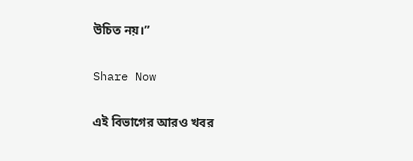উচিত নয়।”

Share Now

এই বিভাগের আরও খবর